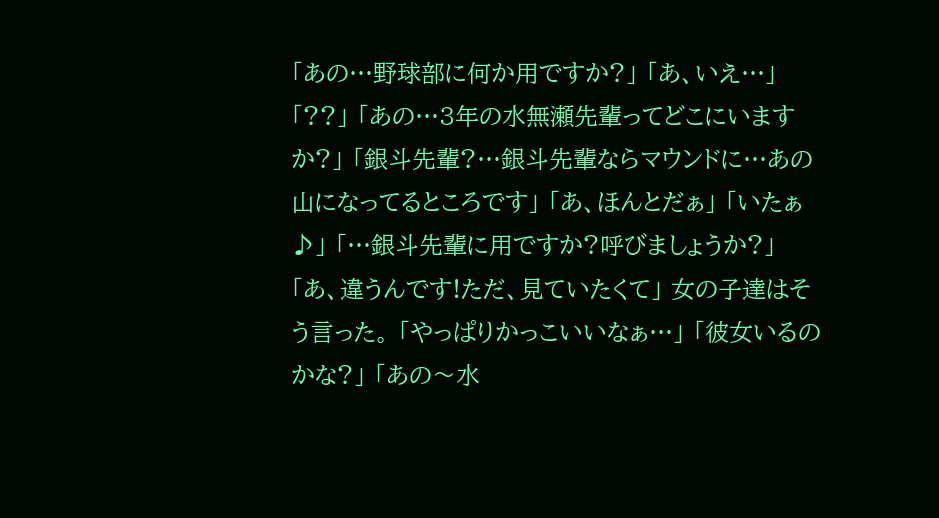「あの…野球部に何か用ですか?」 「あ、いえ…」 「??」 「あの…3年の水無瀬先輩ってどこにいますか?」 「銀斗先輩?…銀斗先輩ならマウンドに…あの山になってるところです」 「あ、ほんとだぁ」 「いたぁ♪」 「…銀斗先輩に用ですか?呼びましょうか?」 「あ、違うんです!ただ、見ていたくて」 女の子達はそう言った。 「やっぱりかっこいいなぁ…」 「彼女いるのかな?」 「あの〜水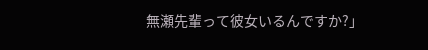無瀬先輩って彼女いるんですか?」